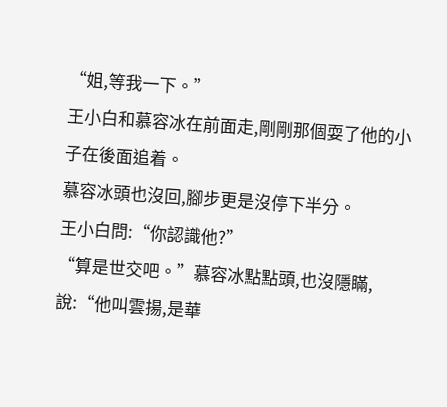“姐,等我一下。”
王小白和慕容冰在前面走,剛剛那個耍了他的小子在後面追着。
慕容冰頭也沒回,腳步更是沒停下半分。
王小白問:“你認識他?”
“算是世交吧。”慕容冰點點頭,也沒隱瞞,說:“他叫雲揚,是華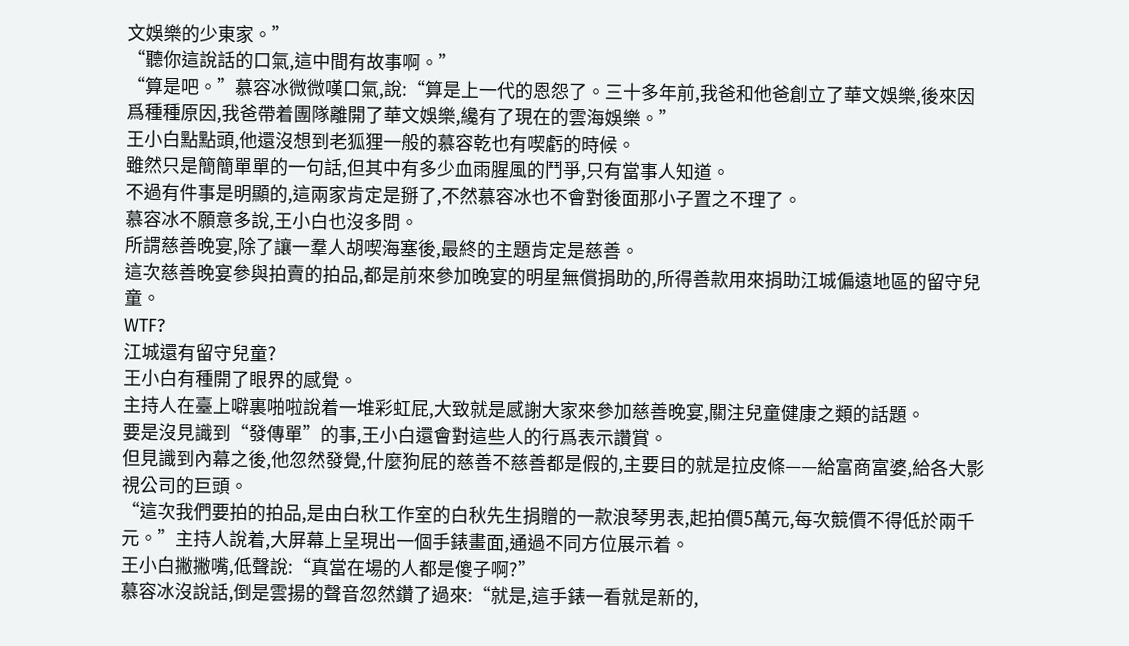文娛樂的少東家。”
“聽你這說話的口氣,這中間有故事啊。”
“算是吧。”慕容冰微微嘆口氣,說:“算是上一代的恩怨了。三十多年前,我爸和他爸創立了華文娛樂,後來因爲種種原因,我爸帶着團隊離開了華文娛樂,纔有了現在的雲海娛樂。”
王小白點點頭,他還沒想到老狐狸一般的慕容乾也有喫虧的時候。
雖然只是簡簡單單的一句話,但其中有多少血雨腥風的鬥爭,只有當事人知道。
不過有件事是明顯的,這兩家肯定是掰了,不然慕容冰也不會對後面那小子置之不理了。
慕容冰不願意多說,王小白也沒多問。
所謂慈善晚宴,除了讓一羣人胡喫海塞後,最終的主題肯定是慈善。
這次慈善晚宴參與拍賣的拍品,都是前來參加晚宴的明星無償捐助的,所得善款用來捐助江城偏遠地區的留守兒童。
WTF?
江城還有留守兒童?
王小白有種開了眼界的感覺。
主持人在臺上噼裏啪啦說着一堆彩虹屁,大致就是感謝大家來參加慈善晚宴,關注兒童健康之類的話題。
要是沒見識到“發傳單”的事,王小白還會對這些人的行爲表示讚賞。
但見識到內幕之後,他忽然發覺,什麼狗屁的慈善不慈善都是假的,主要目的就是拉皮條——給富商富婆,給各大影視公司的巨頭。
“這次我們要拍的拍品,是由白秋工作室的白秋先生捐贈的一款浪琴男表,起拍價5萬元,每次競價不得低於兩千元。”主持人說着,大屏幕上呈現出一個手錶畫面,通過不同方位展示着。
王小白撇撇嘴,低聲說:“真當在場的人都是傻子啊?”
慕容冰沒說話,倒是雲揚的聲音忽然鑽了過來:“就是,這手錶一看就是新的,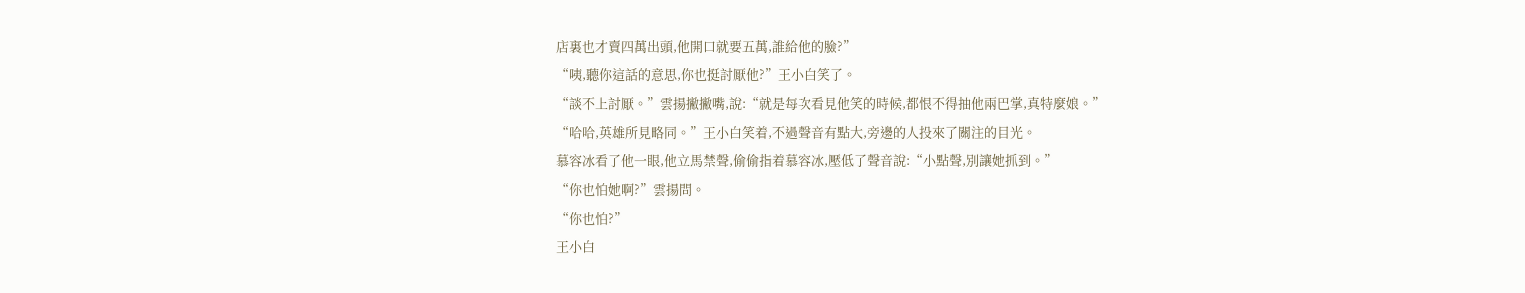店裏也才賣四萬出頭,他開口就要五萬,誰給他的臉?”
“咦,聽你這話的意思,你也挺討厭他?”王小白笑了。
“談不上討厭。”雲揚撇撇嘴,說:“就是每次看見他笑的時候,都恨不得抽他兩巴掌,真特麼娘。”
“哈哈,英雄所見略同。”王小白笑着,不過聲音有點大,旁邊的人投來了關注的目光。
慕容冰看了他一眼,他立馬禁聲,偷偷指着慕容冰,壓低了聲音說:“小點聲,別讓她抓到。”
“你也怕她啊?”雲揚問。
“你也怕?”
王小白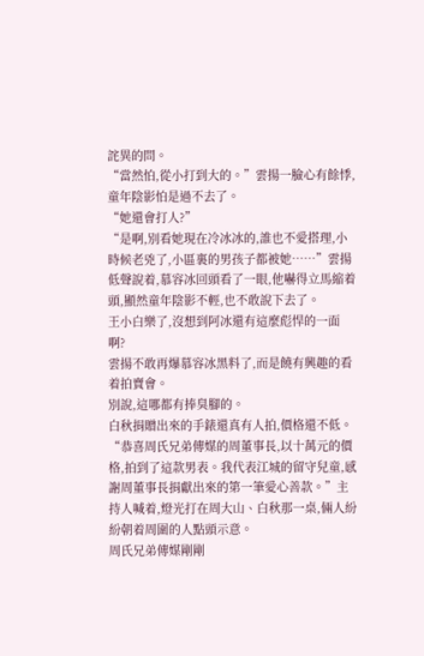詫異的問。
“當然怕,從小打到大的。”雲揚一臉心有餘悸,童年陰影怕是過不去了。
“她還會打人?”
“是啊,別看她現在冷冰冰的,誰也不愛搭理,小時候老兇了,小區裏的男孩子都被她……”雲揚低聲說着,慕容冰回頭看了一眼,他嚇得立馬縮着頭,顯然童年陰影不輕,也不敢說下去了。
王小白樂了,沒想到阿冰還有這麼彪悍的一面啊?
雲揚不敢再爆慕容冰黑料了,而是饒有興趣的看着拍賣會。
別說,這哪都有捧臭腳的。
白秋捐贈出來的手錶還真有人拍,價格還不低。
“恭喜周氏兄弟傳媒的周董事長,以十萬元的價格,拍到了這款男表。我代表江城的留守兒童,感謝周董事長捐獻出來的第一筆愛心善款。”主持人喊着,燈光打在周大山、白秋那一桌,倆人紛紛朝着周圍的人點頭示意。
周氏兄弟傳媒剛剛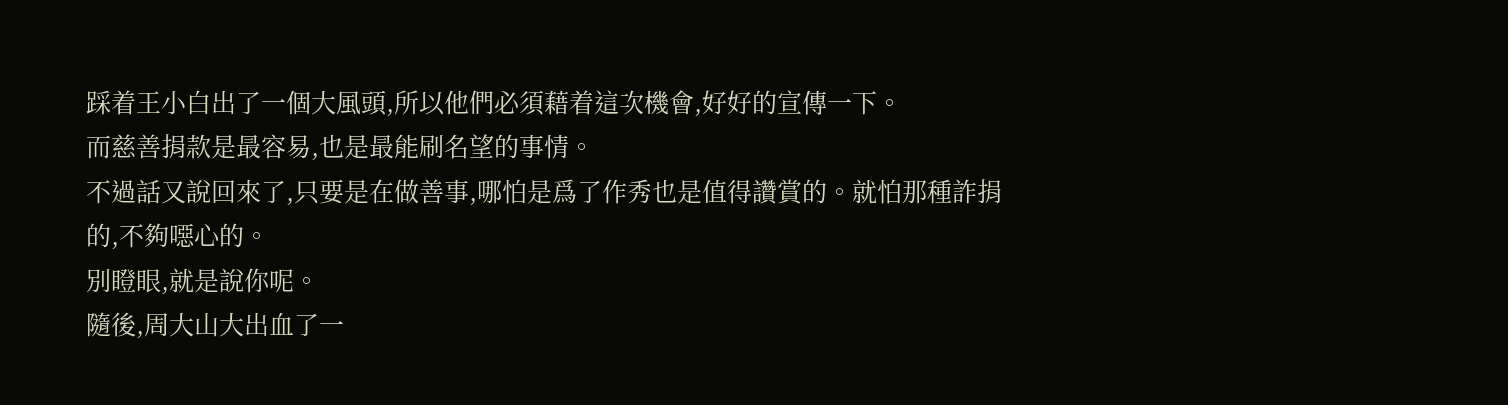踩着王小白出了一個大風頭,所以他們必須藉着這次機會,好好的宣傳一下。
而慈善捐款是最容易,也是最能刷名望的事情。
不過話又說回來了,只要是在做善事,哪怕是爲了作秀也是值得讚賞的。就怕那種詐捐的,不夠噁心的。
別瞪眼,就是說你呢。
隨後,周大山大出血了一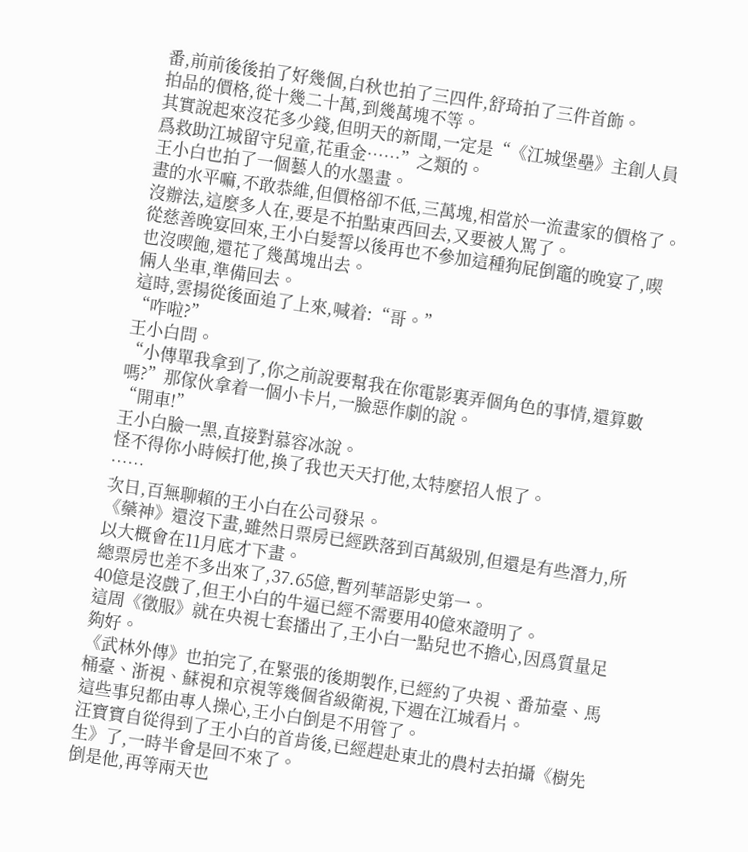番,前前後後拍了好幾個,白秋也拍了三四件,舒琦拍了三件首飾。
拍品的價格,從十幾二十萬,到幾萬塊不等。
其實說起來沒花多少錢,但明天的新聞,一定是“《江城堡壘》主創人員爲救助江城留守兒童,花重金……”之類的。
王小白也拍了一個藝人的水墨畫。
畫的水平嘛,不敢恭維,但價格卻不低,三萬塊,相當於一流畫家的價格了。
沒辦法,這麼多人在,要是不拍點東西回去,又要被人罵了。
從慈善晚宴回來,王小白髮誓以後再也不參加這種狗屁倒竈的晚宴了,喫也沒喫飽,還花了幾萬塊出去。
倆人坐車,準備回去。
這時,雲揚從後面追了上來,喊着:“哥。”
“咋啦?”
王小白問。
“小傳單我拿到了,你之前說要幫我在你電影裏弄個角色的事情,還算數嗎?”那傢伙拿着一個小卡片,一臉惡作劇的說。
“開車!”
王小白臉一黑,直接對慕容冰說。
怪不得你小時候打他,換了我也天天打他,太特麼招人恨了。
……
次日,百無聊賴的王小白在公司發呆。
《藥神》還沒下畫,雖然日票房已經跌落到百萬級別,但還是有些潛力,所以大概會在11月底才下畫。
總票房也差不多出來了,37.65億,暫列華語影史第一。
40億是沒戲了,但王小白的牛逼已經不需要用40億來證明了。
這周《徵服》就在央視七套播出了,王小白一點兒也不擔心,因爲質量足夠好。
《武林外傳》也拍完了,在緊張的後期製作,已經約了央視、番茄臺、馬桶臺、浙視、蘇視和京視等幾個省級衛視,下週在江城看片。
這些事兒都由專人操心,王小白倒是不用管了。
汪寶寶自從得到了王小白的首肯後,已經趕赴東北的農村去拍攝《樹先生》了,一時半會是回不來了。
倒是他,再等兩天也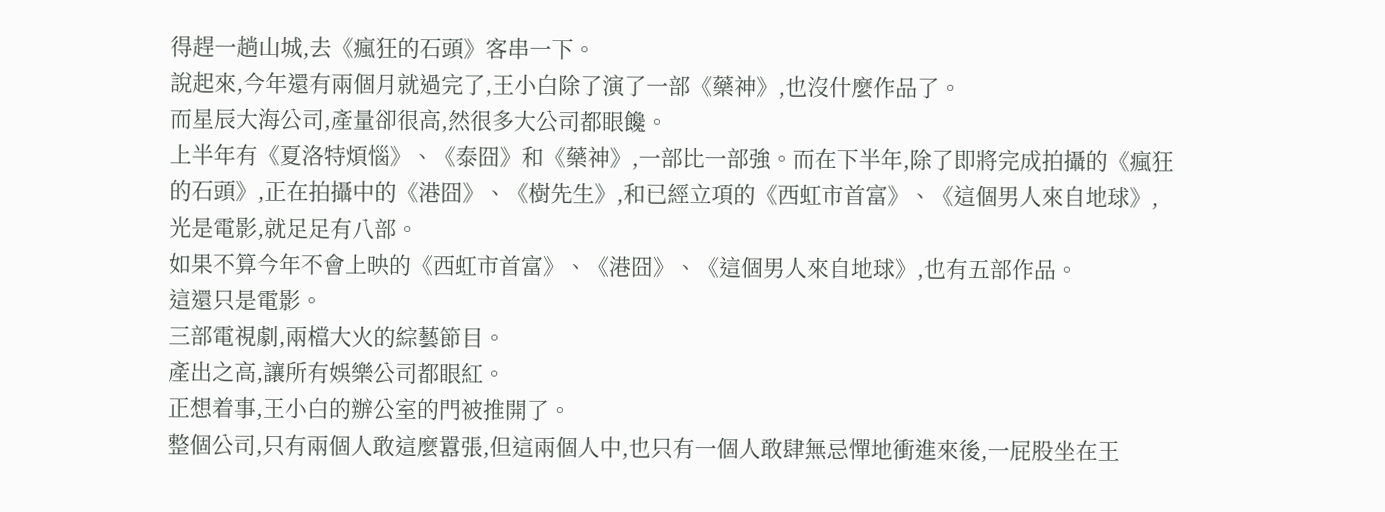得趕一趟山城,去《瘋狂的石頭》客串一下。
說起來,今年還有兩個月就過完了,王小白除了演了一部《藥神》,也沒什麼作品了。
而星辰大海公司,產量卻很高,然很多大公司都眼饞。
上半年有《夏洛特煩惱》、《泰囧》和《藥神》,一部比一部強。而在下半年,除了即將完成拍攝的《瘋狂的石頭》,正在拍攝中的《港囧》、《樹先生》,和已經立項的《西虹市首富》、《這個男人來自地球》,光是電影,就足足有八部。
如果不算今年不會上映的《西虹市首富》、《港囧》、《這個男人來自地球》,也有五部作品。
這還只是電影。
三部電視劇,兩檔大火的綜藝節目。
產出之高,讓所有娛樂公司都眼紅。
正想着事,王小白的辦公室的門被推開了。
整個公司,只有兩個人敢這麼囂張,但這兩個人中,也只有一個人敢肆無忌憚地衝進來後,一屁股坐在王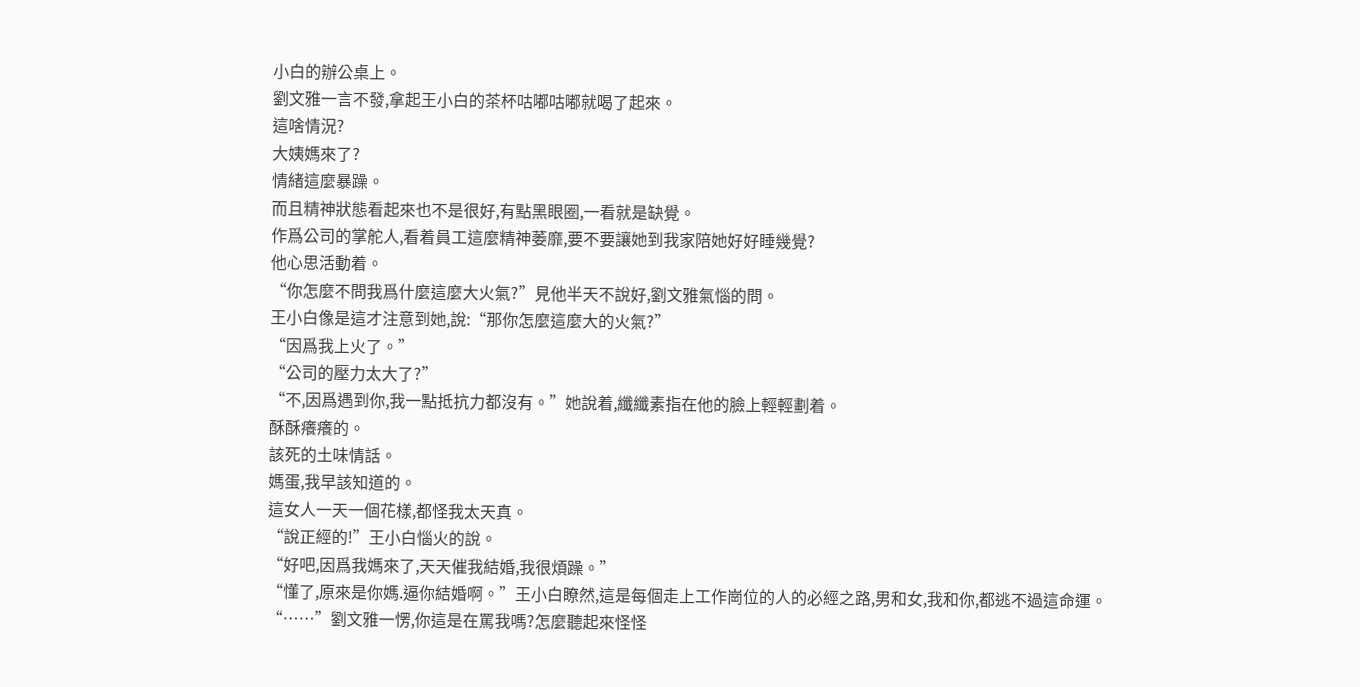小白的辦公桌上。
劉文雅一言不發,拿起王小白的茶杯咕嘟咕嘟就喝了起來。
這啥情況?
大姨媽來了?
情緒這麼暴躁。
而且精神狀態看起來也不是很好,有點黑眼圈,一看就是缺覺。
作爲公司的掌舵人,看着員工這麼精神萎靡,要不要讓她到我家陪她好好睡幾覺?
他心思活動着。
“你怎麼不問我爲什麼這麼大火氣?”見他半天不說好,劉文雅氣惱的問。
王小白像是這才注意到她,說:“那你怎麼這麼大的火氣?”
“因爲我上火了。”
“公司的壓力太大了?”
“不,因爲遇到你,我一點抵抗力都沒有。”她說着,纖纖素指在他的臉上輕輕劃着。
酥酥癢癢的。
該死的土味情話。
媽蛋,我早該知道的。
這女人一天一個花樣,都怪我太天真。
“說正經的!”王小白惱火的說。
“好吧,因爲我媽來了,天天催我結婚,我很煩躁。”
“懂了,原來是你媽.逼你結婚啊。”王小白瞭然,這是每個走上工作崗位的人的必經之路,男和女,我和你,都逃不過這命運。
“……”劉文雅一愣,你這是在罵我嗎?怎麼聽起來怪怪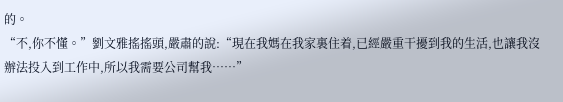的。
“不,你不懂。”劉文雅搖搖頭,嚴肅的說:“現在我媽在我家裏住着,已經嚴重干擾到我的生活,也讓我沒辦法投入到工作中,所以我需要公司幫我……”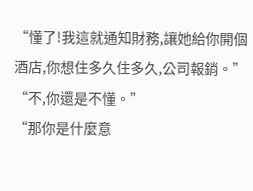“懂了!我這就通知財務,讓她給你開個酒店,你想住多久住多久,公司報銷。”
“不,你還是不懂。”
“那你是什麼意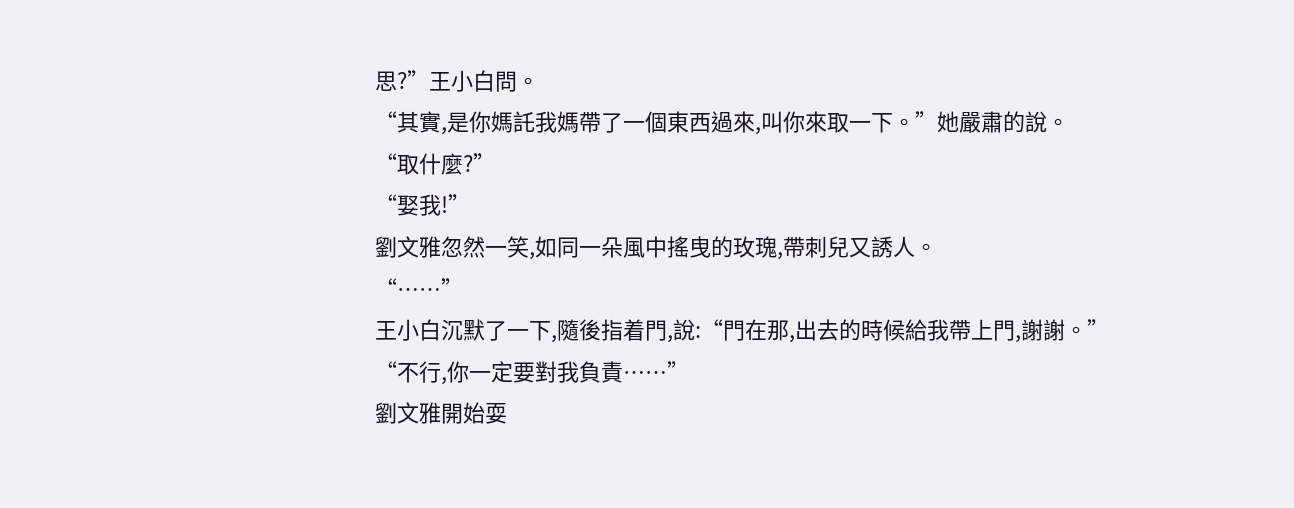思?”王小白問。
“其實,是你媽託我媽帶了一個東西過來,叫你來取一下。”她嚴肅的說。
“取什麼?”
“娶我!”
劉文雅忽然一笑,如同一朵風中搖曳的玫瑰,帶刺兒又誘人。
“……”
王小白沉默了一下,隨後指着門,說:“門在那,出去的時候給我帶上門,謝謝。”
“不行,你一定要對我負責……”
劉文雅開始耍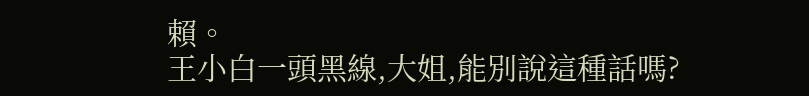賴。
王小白一頭黑線,大姐,能別說這種話嗎?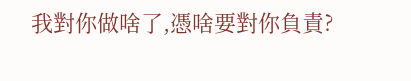我對你做啥了,憑啥要對你負責?